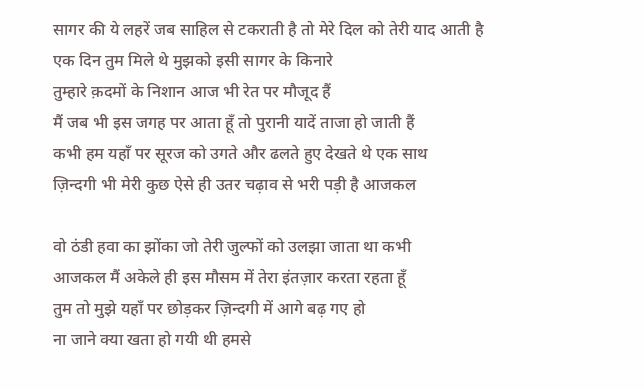सागर की ये लहरें जब साहिल से टकराती है तो मेरे दिल को तेरी याद आती है
एक दिन तुम मिले थे मुझको इसी सागर के किनारे
तुम्हारे क़दमों के निशान आज भी रेत पर मौजूद हैं
मैं जब भी इस जगह पर आता हूँ तो पुरानी यादें ताजा हो जाती हैं
कभी हम यहाँ पर सूरज को उगते और ढलते हुए देखते थे एक साथ
ज़िन्दगी भी मेरी कुछ ऐसे ही उतर चढ़ाव से भरी पड़ी है आजकल

वो ठंडी हवा का झोंका जो तेरी जुल्फों को उलझा जाता था कभी
आजकल मैं अकेले ही इस मौसम में तेरा इंतज़ार करता रहता हूँ
तुम तो मुझे यहाँ पर छोड़कर ज़िन्दगी में आगे बढ़ गए हो
ना जाने क्या खता हो गयी थी हमसे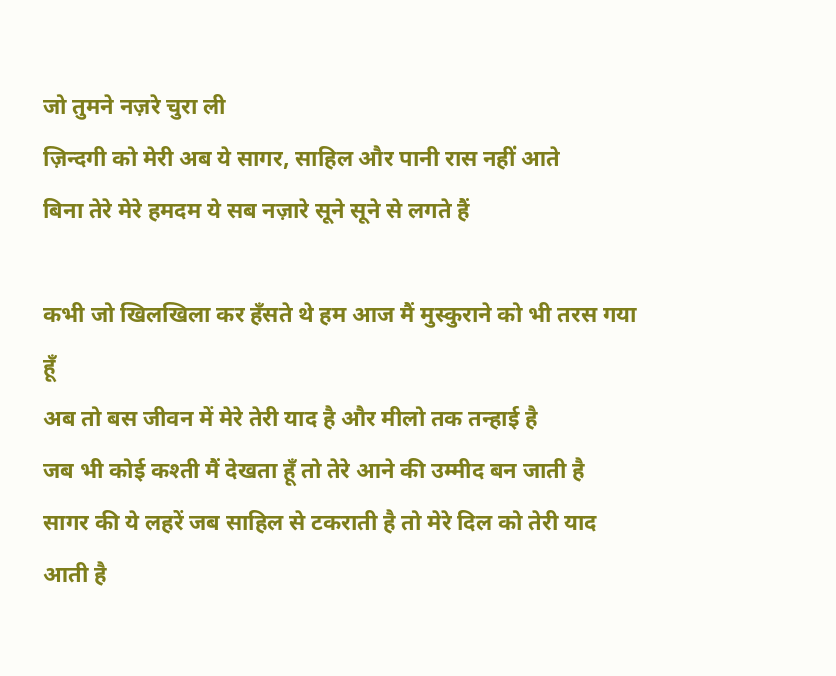जो तुमने नज़रे चुरा ली
ज़िन्दगी को मेरी अब ये सागर, साहिल और पानी रास नहीं आते
बिना तेरे मेरे हमदम ये सब नज़ारे सूने सूने से लगते हैं

कभी जो खिलखिला कर हँसते थे हम आज मैं मुस्कुराने को भी तरस गया हूँ
अब तो बस जीवन में मेरे तेरी याद है और मीलो तक तन्हाई है
जब भी कोई कश्ती मैं देखता हूँ तो तेरे आने की उम्मीद बन जाती है
सागर की ये लहरें जब साहिल से टकराती है तो मेरे दिल को तेरी याद आती है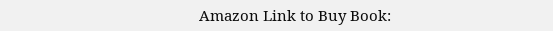Amazon Link to Buy Book: